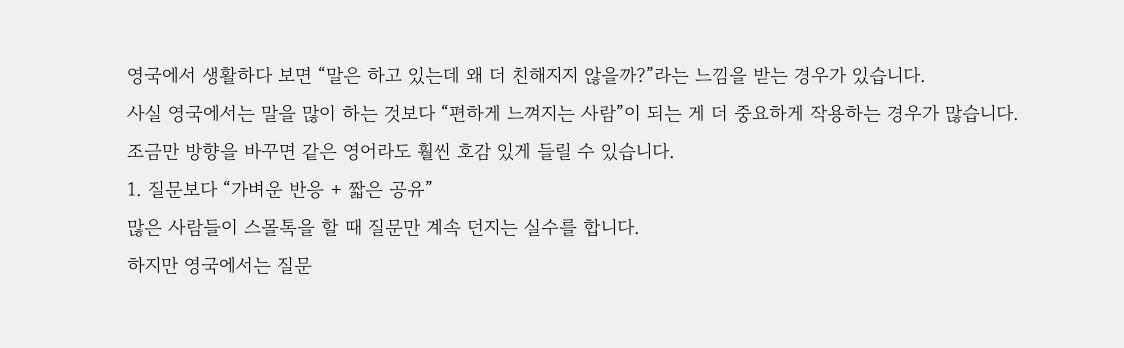영국에서 생활하다 보면 “말은 하고 있는데 왜 더 친해지지 않을까?”라는 느낌을 받는 경우가 있습니다.
사실 영국에서는 말을 많이 하는 것보다 “편하게 느껴지는 사람”이 되는 게 더 중요하게 작용하는 경우가 많습니다.
조금만 방향을 바꾸면 같은 영어라도 훨씬 호감 있게 들릴 수 있습니다.
1. 질문보다 “가벼운 반응 + 짧은 공유”
많은 사람들이 스몰톡을 할 때 질문만 계속 던지는 실수를 합니다.
하지만 영국에서는 질문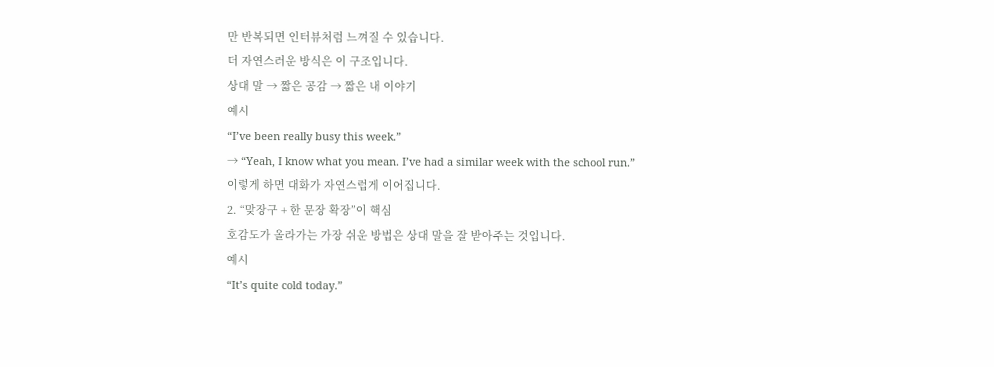만 반복되면 인터뷰처럼 느껴질 수 있습니다.
더 자연스러운 방식은 이 구조입니다.
상대 말 → 짧은 공감 → 짧은 내 이야기
예시
“I’ve been really busy this week.”
→ “Yeah, I know what you mean. I’ve had a similar week with the school run.”
이렇게 하면 대화가 자연스럽게 이어집니다.
2. “맞장구 + 한 문장 확장”이 핵심
호감도가 올라가는 가장 쉬운 방법은 상대 말을 잘 받아주는 것입니다.
예시
“It’s quite cold today.”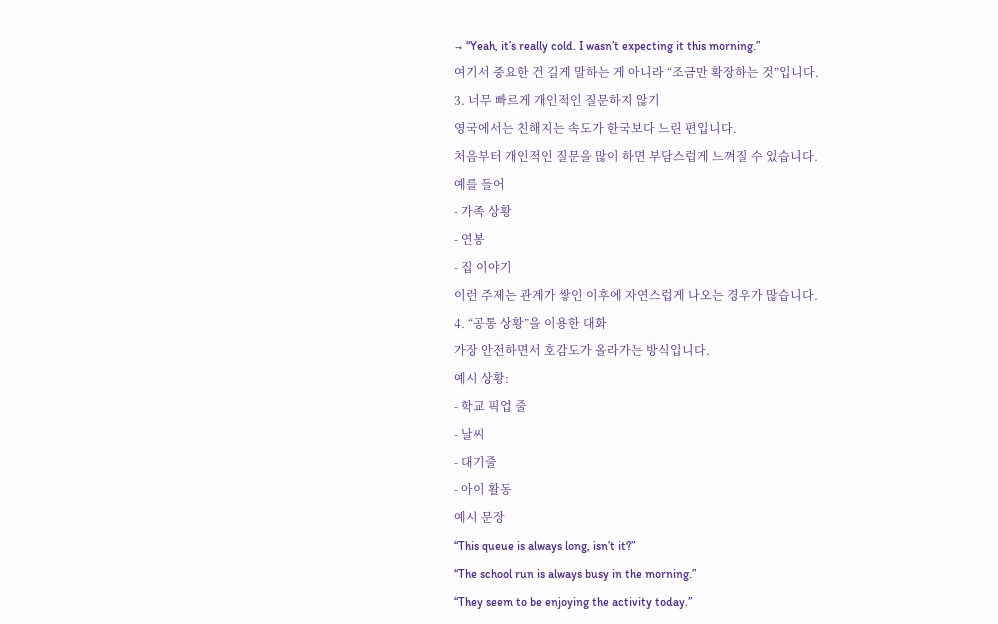→ “Yeah, it’s really cold. I wasn’t expecting it this morning.”
여기서 중요한 건 길게 말하는 게 아니라 “조금만 확장하는 것”입니다.
3. 너무 빠르게 개인적인 질문하지 않기
영국에서는 친해지는 속도가 한국보다 느린 편입니다.
처음부터 개인적인 질문을 많이 하면 부담스럽게 느껴질 수 있습니다.
예를 들어
- 가족 상황
- 연봉
- 집 이야기
이런 주제는 관계가 쌓인 이후에 자연스럽게 나오는 경우가 많습니다.
4. “공통 상황”을 이용한 대화
가장 안전하면서 호감도가 올라가는 방식입니다.
예시 상황:
- 학교 픽업 줄
- 날씨
- 대기줄
- 아이 활동
예시 문장
“This queue is always long, isn’t it?”
“The school run is always busy in the morning.”
“They seem to be enjoying the activity today.”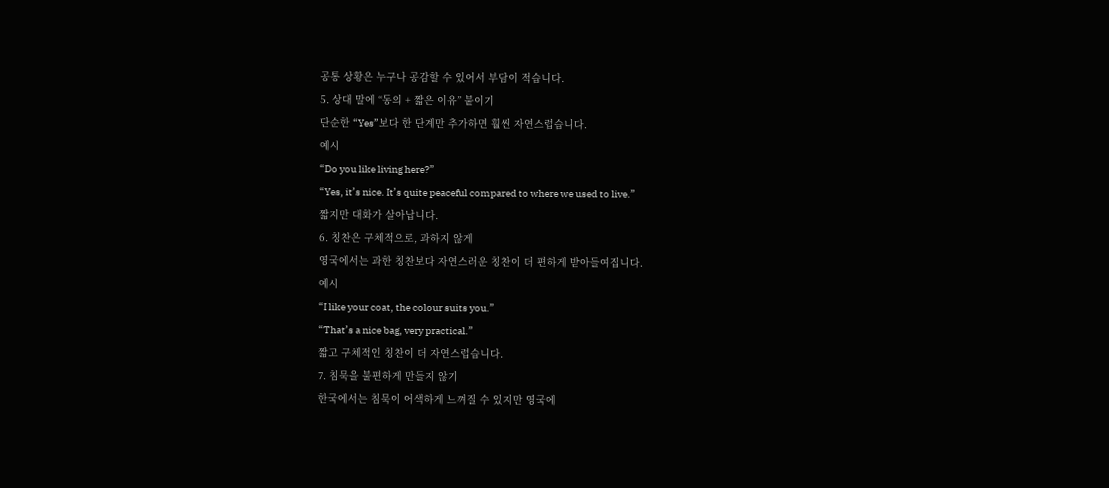공통 상황은 누구나 공감할 수 있어서 부담이 적습니다.
5. 상대 말에 “동의 + 짧은 이유” 붙이기
단순한 “Yes”보다 한 단계만 추가하면 훨씬 자연스럽습니다.
예시
“Do you like living here?”
“Yes, it’s nice. It’s quite peaceful compared to where we used to live.”
짧지만 대화가 살아납니다.
6. 칭찬은 구체적으로, 과하지 않게
영국에서는 과한 칭찬보다 자연스러운 칭찬이 더 편하게 받아들여집니다.
예시
“I like your coat, the colour suits you.”
“That’s a nice bag, very practical.”
짧고 구체적인 칭찬이 더 자연스럽습니다.
7. 침묵을 불편하게 만들지 않기
한국에서는 침묵이 어색하게 느껴질 수 있지만 영국에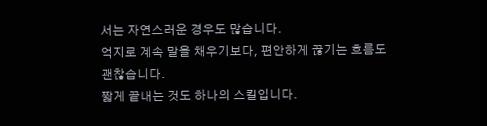서는 자연스러운 경우도 많습니다.
억지로 계속 말을 채우기보다, 편안하게 끊기는 흐름도 괜찮습니다.
짧게 끝내는 것도 하나의 스킬입니다.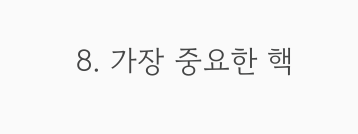8. 가장 중요한 핵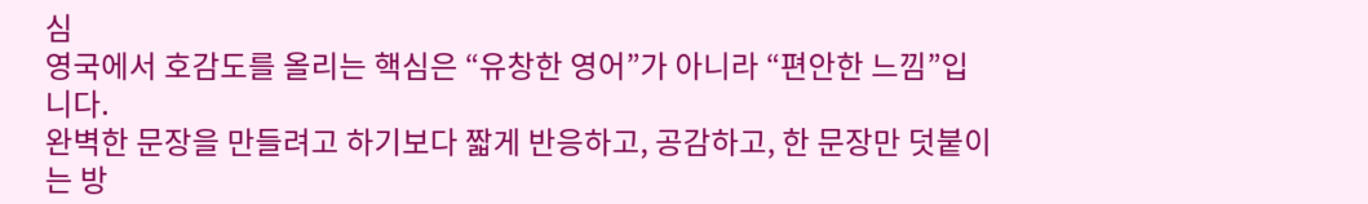심
영국에서 호감도를 올리는 핵심은 “유창한 영어”가 아니라 “편안한 느낌”입니다.
완벽한 문장을 만들려고 하기보다 짧게 반응하고, 공감하고, 한 문장만 덧붙이는 방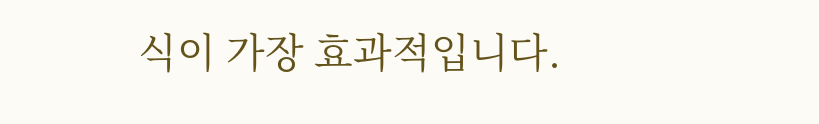식이 가장 효과적입니다.